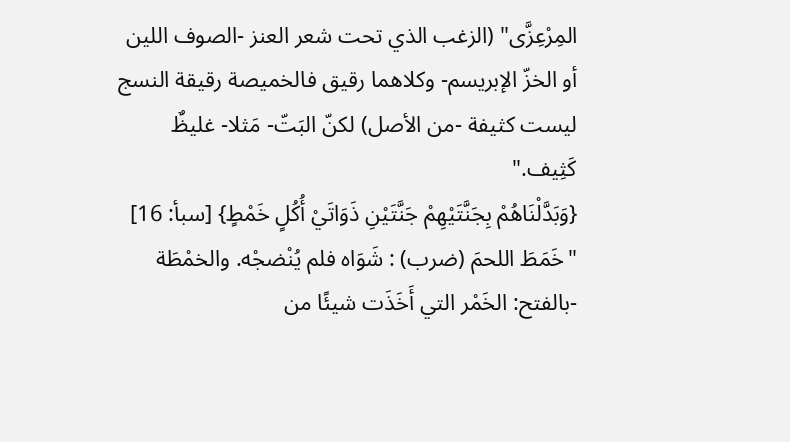المِرْعِزَّى" (الزغب الذي تحت شعر العنز -الصوف اللين أو الخزّ الإبريسم- وكلاهما رقيق فالخميصة رقيقة النسج ليست كثيفة -من الأصل) لكنّ البَتّ- مَثلا- غليظٌ كَثِيف."
{وَبَدَّلْنَاهُمْ بِجَنَّتَيْهِمْ جَنَّتَيْنِ ذَوَاتَيْ أُكُلٍ خَمْطٍ} [سبأ: 16]
"خَمَطَ اللحمَ (ضرب) : شَوَاه فلم يُنْضجْه. والخمْطَة -بالفتح: الخَمْر التي أَخَذَت شيئًا من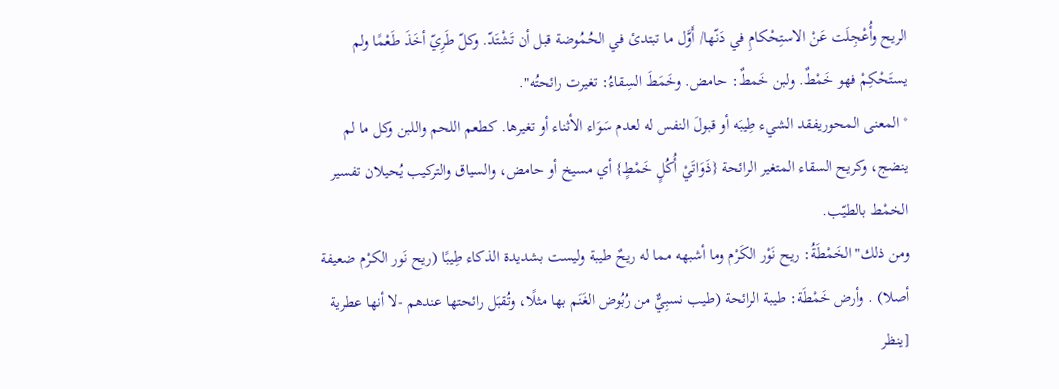الريح وأُعْجِلَت عَنْ الاستِحْكامِ في دَنّها/ أَوَّل ما تبتدئ في الحُمُوضة قبل أن تَشْتَدّ. وكلّ طَرِيّ أخَذَ طَعْمًا ولم يستَحْكِمْ فهو خَمْطٌ. ولبن خَمطٌ: حامض. وخَمَطَ السِقاءُ: تغيرت رائحتُه".
° المعنى المحوريفقد الشيء طِيبَه أو قبولَ النفس له لعدم سَوَاء الأثناء أو تغيرها. كطعم اللحم واللبن وكل ما لم ينضج، وكريح السقاء المتغير الرائحة {ذَوَاتَيْ أُكُلٍ خَمْطٍ} أي مسيخ أو حامض، والسياق والتركيب يُحيلان تفسير الخمْط بالطيّب.
ومن ذلك"الخَمْطَةُ: ريح نَوْر الكَرْم وما أشبهه مما له ريحٌ طيبة وليست بشديدة الذكاء طِيبًا (ريح نَور الكرْم ضعيفة أصلا) . وأرض خَمْطَة: طيبة الرائحة (طيب نسبِيٌّ من رُبُوض الغَنَم بها مثلًا، وتُقبَل رائحتها عندهم -لا أنها عطرية [ينظر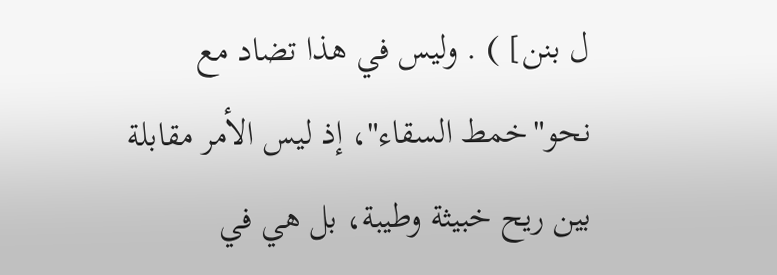ل بنن] ) . وليس في هذا تضاد مع نحو"خمط السقاء"، إذ ليس الأمر مقابلة بين ريح خبيثة وطيبة، بل هي في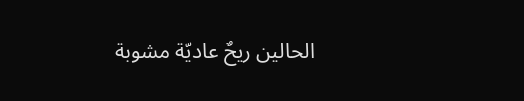الحالين ريحٌ عاديّة مشوبة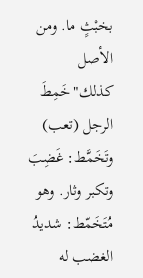بخبْثٍ ما. ومن الأصل كذلك"خَمِطَ الرجل (تعب) وتَخَمَّط: غَضِبَ وتكبر وثار. وهو مُتَخَمّط: شديدُ الغضب له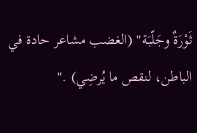ثَوْرَةٌ وجَلّبَة" (الغضب مشاعر حادة في الباطن، لنقص ما يُرضِي) ."